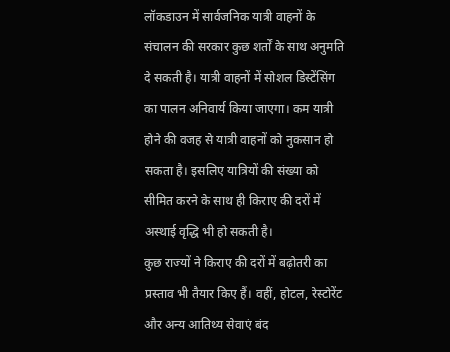लॉकडाउन में सार्वजनिक यात्री वाहनों के संचालन की सरकार कुछ शर्तों के साथ अनुमति दे सकती है। यात्री वाहनों में सोशल डिस्टेंसिंग का पालन अनिवार्य किया जाएगा। कम यात्री होने की वजह से यात्री वाहनों को नुकसान हो सकता है। इसलिए यात्रियों की संख्या को सीमित करने के साथ ही किराए की दरों में अस्थाई वृद्धि भी हो सकती है।
कुछ राज्यों ने किराए की दरों में बढ़ोतरी का प्रस्ताव भी तैयार किए हैं। वहीं, होटल, रेस्टोरेंट और अन्य आतिथ्य सेवाएं बंद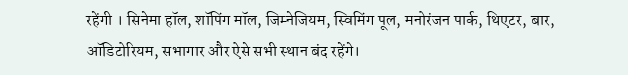रहेंगी । सिनेमा हॉल, शॉपिंग मॉल, जिम्नेजियम, स्विमिंग पूल, मनोरंजन पार्क, थिएटर, बार, ऑडिटोरियम, सभागार और ऐसे सभी स्थान बंद रहेंगे।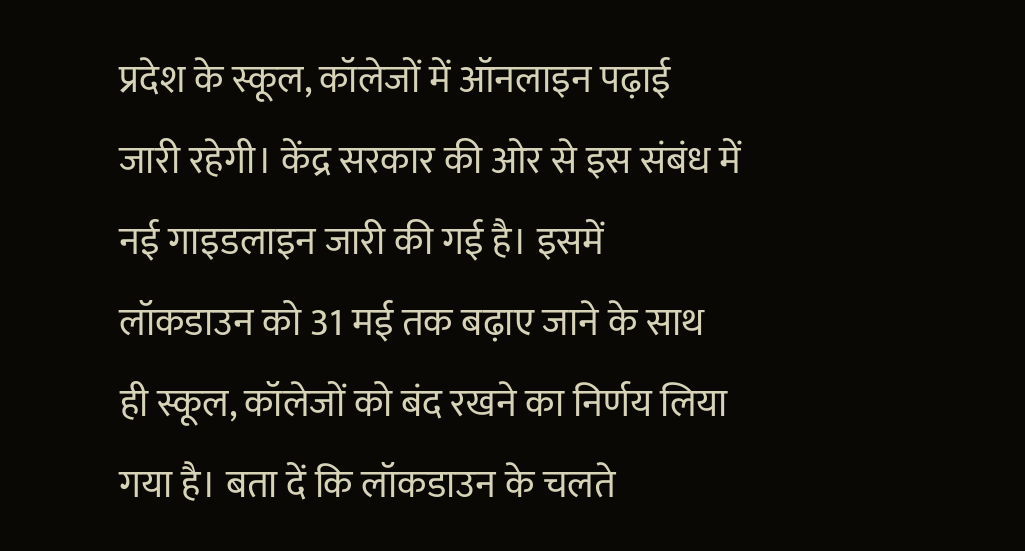प्रदेश के स्कूल, कॉलेजों में ऑनलाइन पढ़ाई जारी रहेगी। केंद्र सरकार की ओर से इस संबंध में नई गाइडलाइन जारी की गई है। इसमें लॉकडाउन को 31 मई तक बढ़ाए जाने के साथ ही स्कूल, कॉलेजों को बंद रखने का निर्णय लिया गया है। बता दें कि लॉकडाउन के चलते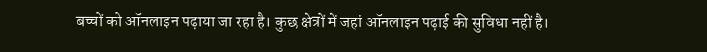बच्चों को ऑनलाइन पढ़ाया जा रहा है। कुछ क्षेत्रों में जहां ऑनलाइन पढ़ाई की सुविधा नहीं है।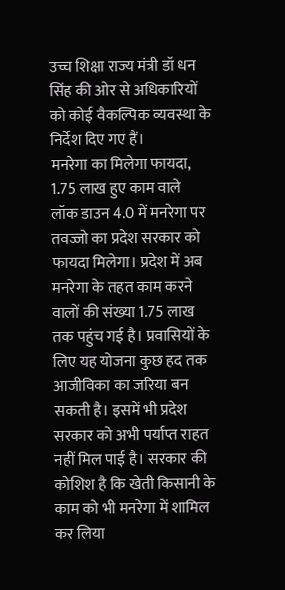उच्च शिक्षा राज्य मंत्री डॉ धन सिंह की ओर से अधिकारियों को कोई वैकल्पिक व्यवस्था के निर्देश दिए गए हैं।
मनरेगा का मिलेगा फायदा, 1.75 लाख हुए काम वाले
लॉक डाउन 4.0 में मनरेगा पर तवज्जो का प्रदेश सरकार को फायदा मिलेगा। प्रदेश में अब मनरेगा के तहत काम करने वालों की संख्या 1.75 लाख तक पहुंच गई है। प्रवासियों के लिए यह योजना कुछ हद तक आजीविका का जरिया बन सकती है। इसमें भी प्रदेश सरकार को अभी पर्याप्त राहत नहीं मिल पाई है। सरकार की कोशिश है कि खेती किसानी के काम को भी मनरेगा में शामिल कर लिया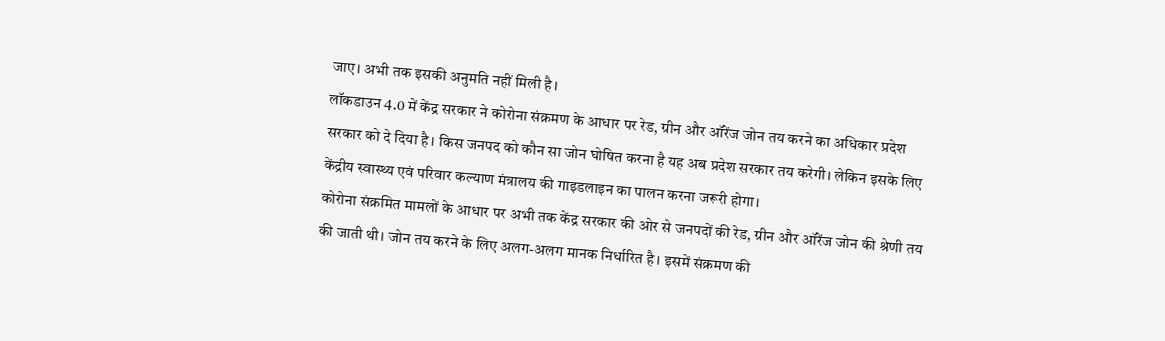जाए। अभी तक इसकी अनुमति नहीं मिली है।
लॉकडाउन 4.0 में केंद्र सरकार ने कोरोना संक्रमण के आधार पर रेड, ग्रीन और ऑरेंज जोन तय करने का अधिकार प्रदेश सरकार को दे दिया है। किस जनपद को कौन सा जोन घोषित करना है यह अब प्रदेश सरकार तय करेगी। लेकिन इसके लिए केंद्रीय स्वास्थ्य एवं परिवार कल्याण मंत्रालय की गाइडलाइन का पालन करना जरूरी होगा।
कोरोना संक्रमित मामलों के आधार पर अभी तक केंद्र सरकार की ओर से जनपदों की रेड, ग्रीन और ऑरेंज जोन की श्रेणी तय की जाती थी। जोन तय करने के लिए अलग-अलग मानक निर्धारित है। इसमें संक्रमण की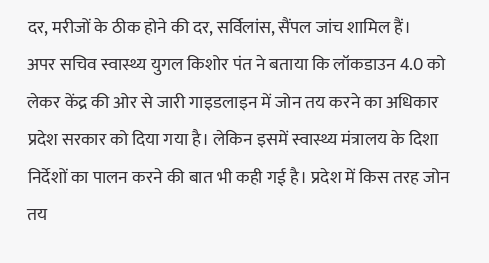दर, मरीजों के ठीक होने की दर, सर्विलांस, सैंपल जांच शामिल हैं।
अपर सचिव स्वास्थ्य युगल किशोर पंत ने बताया कि लॉकडाउन 4.0 को लेकर केंद्र की ओर से जारी गाइडलाइन में जोन तय करने का अधिकार प्रदेश सरकार को दिया गया है। लेकिन इसमें स्वास्थ्य मंत्रालय के दिशा निर्देशों का पालन करने की बात भी कही गई है। प्रदेश में किस तरह जोन तय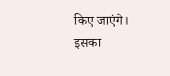किए जाएंगे। इसका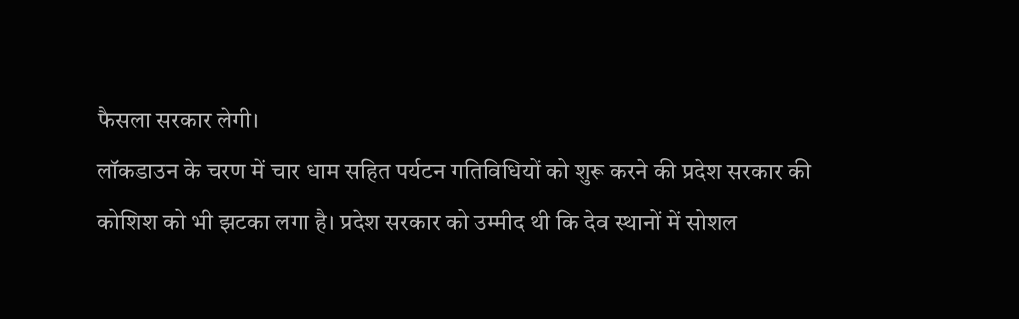फैसला सरकार लेगी।
लॉकडाउन के चरण में चार धाम सहित पर्यटन गतिविधियों को शुरू करने की प्रदेश सरकार की कोशिश को भी झटका लगा है। प्रदेश सरकार को उम्मीद थी कि देव स्थानों में सोशल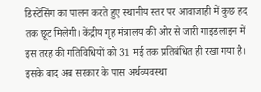डिस्टेंसिंग का पालन करते हुए स्थानीय स्तर पर आवाजाही में कुछ हद तक छूट मिलेगी। केंद्रीय गृह मंत्रालय की ओर से जारी गाइडलाइन में इस तरह की गतिविधियों को 31 मई तक प्रतिबंधित ही रखा गया है। इसके बाद अब सरकार के पास अर्थव्यवस्था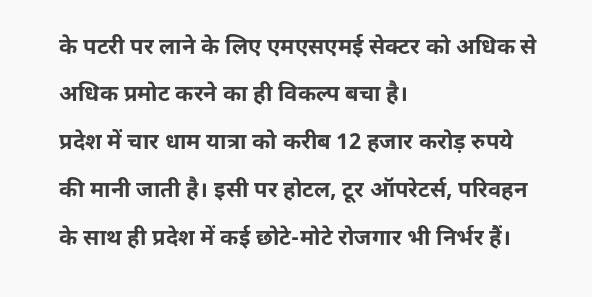के पटरी पर लाने के लिए एमएसएमई सेक्टर को अधिक से अधिक प्रमोट करने का ही विकल्प बचा है।
प्रदेश में चार धाम यात्रा को करीब 12 हजार करोड़ रुपये की मानी जाती है। इसी पर होटल, टूर ऑपरेटर्स, परिवहन के साथ ही प्रदेश में कई छोटे-मोटे रोजगार भी निर्भर हैं।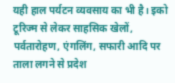यही हाल पर्यटन व्यवसाय का भी है। इको टूरिज्म से लेकर साहसिक खेलों, पर्वतारोहण, एंगलिंग, सफारी आदि पर ताला लगने से प्रदेश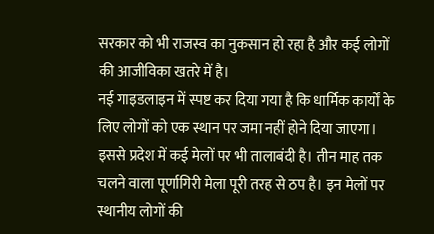सरकार को भी राजस्व का नुकसान हो रहा है और कई लोगों की आजीविका खतरे में है।
नई गाइडलाइन में स्पष्ट कर दिया गया है कि धार्मिक कार्यों के लिए लोगों को एक स्थान पर जमा नहीं होने दिया जाएगा। इससे प्रदेश में कई मेलों पर भी तालाबंदी है। तीन माह तक चलने वाला पूर्णागिरी मेला पूरी तरह से ठप है। इन मेलों पर स्थानीय लोगों की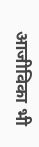आजीविका भी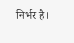निर्भर है।